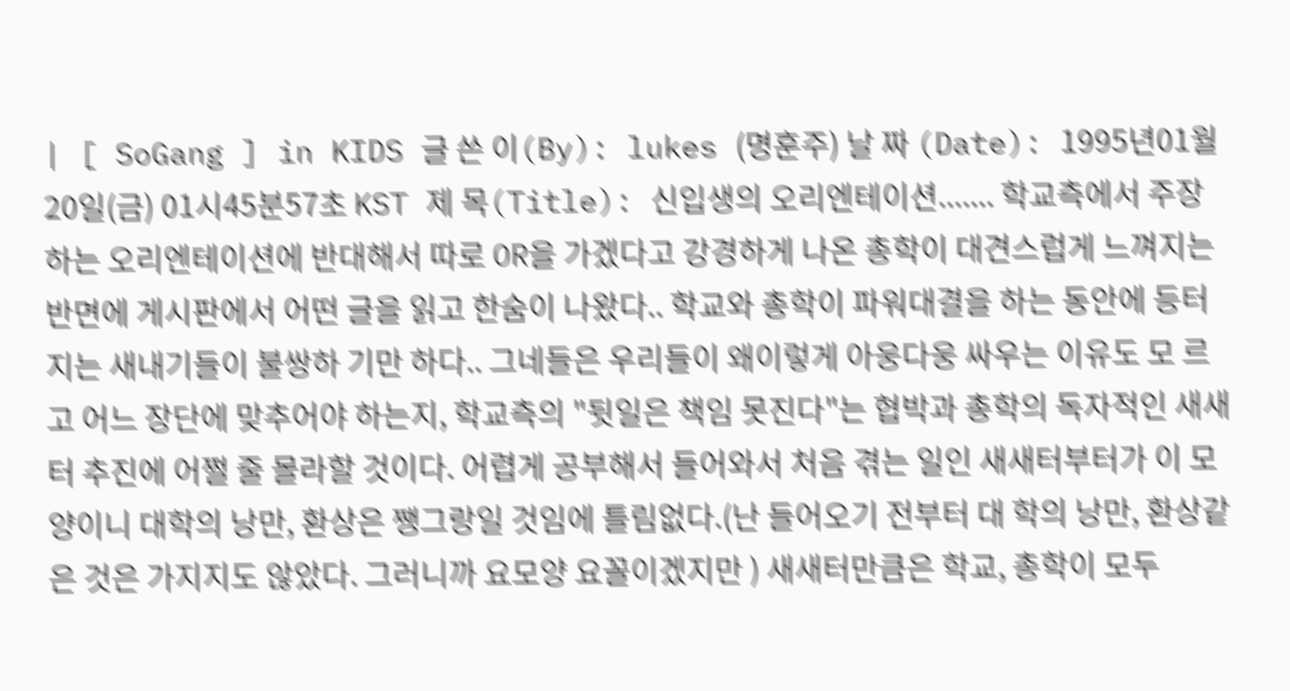| [ SoGang ] in KIDS 글 쓴 이(By): lukes (명훈주) 날 짜 (Date): 1995년01월20일(금) 01시45분57초 KST 제 목(Title): 신입생의 오리엔테이션....... 학교측에서 주장하는 오리엔테이션에 반대해서 따로 OR을 가겠다고 강경하게 나온 총학이 대견스럽게 느껴지는 반면에 게시판에서 어떤 글을 읽고 한숨이 나왔다.. 학교와 총학이 파워대결을 하는 동안에 등터지는 새내기들이 불쌍하 기만 하다.. 그네들은 우리들이 왜이렇게 아웅다웅 싸우는 이유도 모 르고 어느 장단에 맞추어야 하는지, 학교측의 "뒷일은 책임 못진다"는 협박과 총학의 독자적인 새새터 추진에 어쩔 줄 몰라할 것이다. 어렵게 공부해서 들어와서 처음 겪는 일인 새새터부터가 이 모양이니 대학의 낭만, 환상은 쨍그랑일 것임에 틀림없다.(난 들어오기 전부터 대 학의 낭만, 환상같은 것은 가지지도 않았다. 그러니까 요모양 요꼴이겠지만 ) 새새터만큼은 학교, 총학이 모두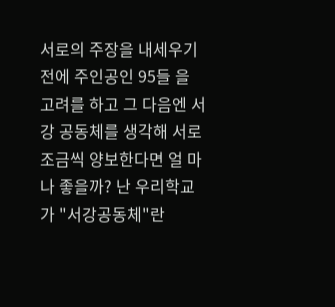서로의 주장을 내세우기전에 주인공인 95들 을 고려를 하고 그 다음엔 서강 공동체를 생각해 서로 조금씩 양보한다면 얼 마나 좋을까? 난 우리학교가 "서강공동체"란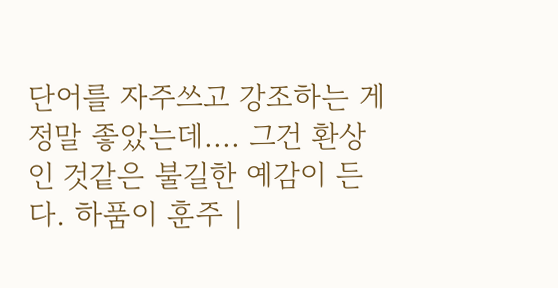단어를 자주쓰고 강조하는 게 정말 좋았는데.... 그건 환상인 것같은 불길한 예감이 든다. 하품이 훈주 |